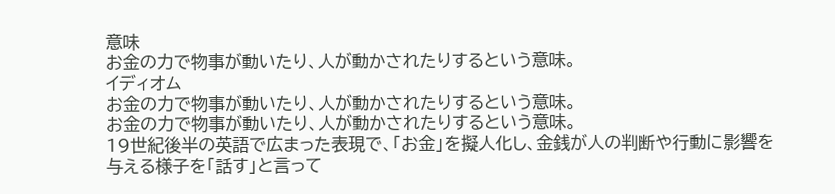意味
お金の力で物事が動いたり、人が動かされたりするという意味。
イディオム
お金の力で物事が動いたり、人が動かされたりするという意味。
お金の力で物事が動いたり、人が動かされたりするという意味。
19世紀後半の英語で広まった表現で、「お金」を擬人化し、金銭が人の判断や行動に影響を与える様子を「話す」と言って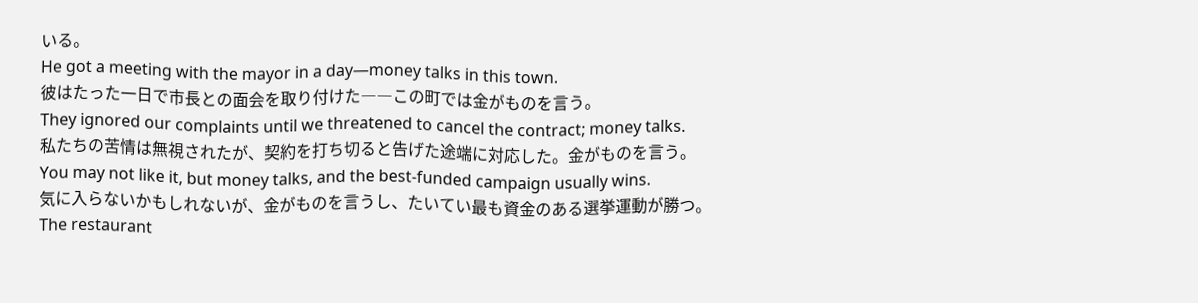いる。
He got a meeting with the mayor in a day—money talks in this town.
彼はたった一日で市長との面会を取り付けた――この町では金がものを言う。
They ignored our complaints until we threatened to cancel the contract; money talks.
私たちの苦情は無視されたが、契約を打ち切ると告げた途端に対応した。金がものを言う。
You may not like it, but money talks, and the best-funded campaign usually wins.
気に入らないかもしれないが、金がものを言うし、たいてい最も資金のある選挙運動が勝つ。
The restaurant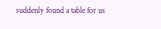suddenly found a table for us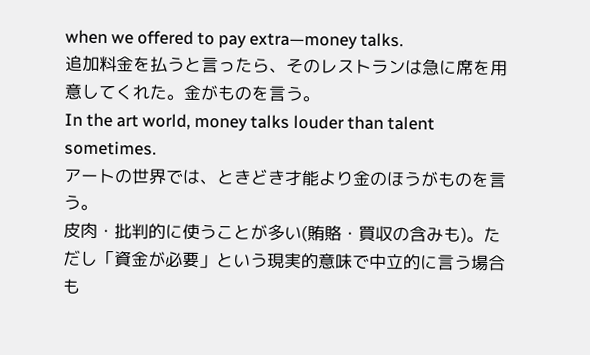when we offered to pay extra—money talks.
追加料金を払うと言ったら、そのレストランは急に席を用意してくれた。金がものを言う。
In the art world, money talks louder than talent sometimes.
アートの世界では、ときどき才能より金のほうがものを言う。
皮肉・批判的に使うことが多い(賄賂・買収の含みも)。ただし「資金が必要」という現実的意味で中立的に言う場合も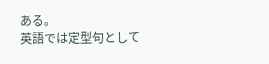ある。
英語では定型句として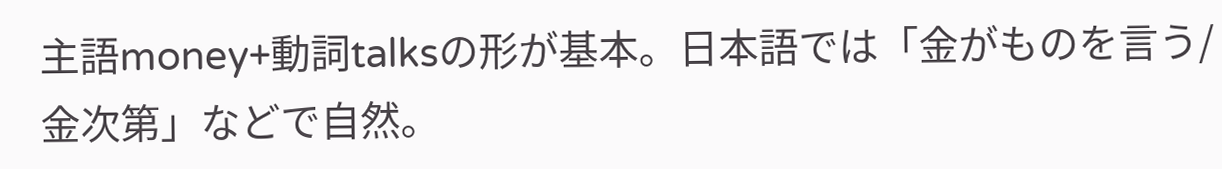主語money+動詞talksの形が基本。日本語では「金がものを言う/金次第」などで自然。